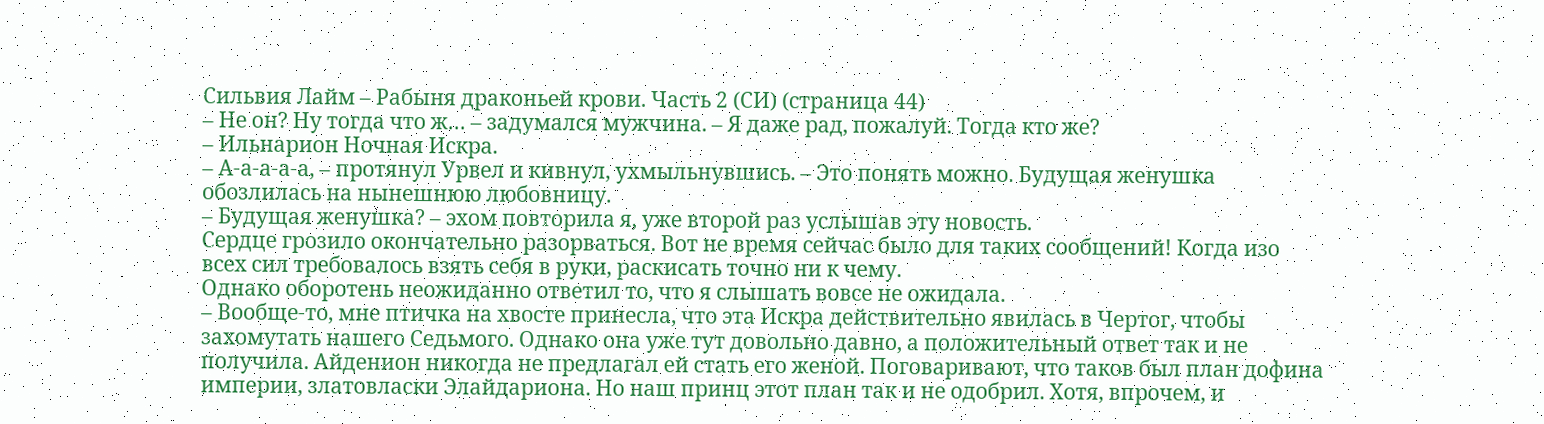Сильвия Лайм – Рабыня драконьей крови. Часть 2 (СИ) (страница 44)
– Не он? Ну тогда что ж… – задумался мужчина. – Я даже рад, пожалуй. Тогда кто же?
– Ильнарион Ночная Искра.
– А-а-а-а-а, – протянул Урвел и кивнул, ухмыльнувшись. – Это понять можно. Будущая женушка обозлилась на нынешнюю любовницу.
– Будущая женушка? – эхом повторила я, уже второй раз услышав эту новость.
Сердце грозило окончательно разорваться. Вот не время сейчас было для таких сообщений! Когда изо всех сил требовалось взять себя в руки, раскисать точно ни к чему.
Однако оборотень неожиданно ответил то, что я слышать вовсе не ожидала.
– Вообще-то, мне птичка на хвосте принесла, что эта Искра действительно явилась в Чертог, чтобы захомутать нашего Седьмого. Однако она уже тут довольно давно, а положительный ответ так и не получила. Айденион никогда не предлагал ей стать его женой. Поговаривают, что таков был план дофина империи, златовласки Элайдариона. Но наш принц этот план так и не одобрил. Хотя, впрочем, и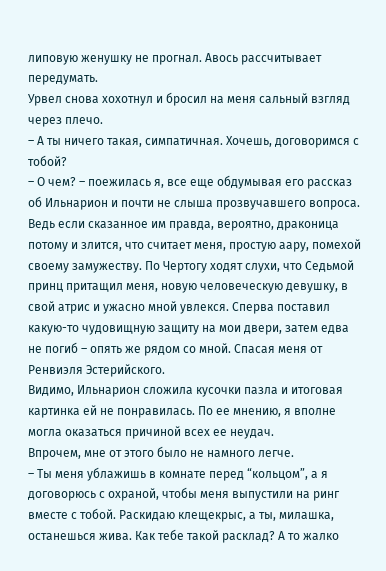липовую женушку не прогнал. Авось рассчитывает передумать.
Урвел снова хохотнул и бросил на меня сальный взгляд через плечо.
– А ты ничего такая, симпатичная. Хочешь, договоримся с тобой?
– О чем? – поежилась я, все еще обдумывая его рассказ об Ильнарион и почти не слыша прозвучавшего вопроса.
Ведь если сказанное им правда, вероятно, драконица потому и злится, что считает меня, простую аару, помехой своему замужеству. По Чертогу ходят слухи, что Седьмой принц притащил меня, новую человеческую девушку, в свой атрис и ужасно мной увлекся. Сперва поставил какую-то чудовищную защиту на мои двери, затем едва не погиб – опять же рядом со мной. Спасая меня от Ренвиэля Эстерийского.
Видимо, Ильнарион сложила кусочки пазла и итоговая картинка ей не понравилась. По ее мнению, я вполне могла оказаться причиной всех ее неудач.
Впрочем, мне от этого было не намного легче.
– Ты меня ублажишь в комнате перед “кольцом”, а я договорюсь с охраной, чтобы меня выпустили на ринг вместе с тобой. Раскидаю клещекрыс, а ты, милашка, останешься жива. Как тебе такой расклад? А то жалко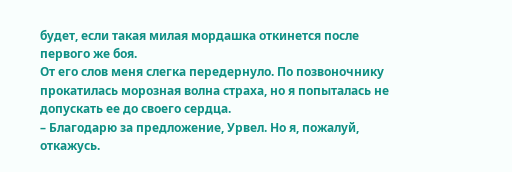будет, если такая милая мордашка откинется после первого же боя.
От его слов меня слегка передернуло. По позвоночнику прокатилась морозная волна страха, но я попыталась не допускать ее до своего сердца.
– Благодарю за предложение, Урвел. Но я, пожалуй, откажусь.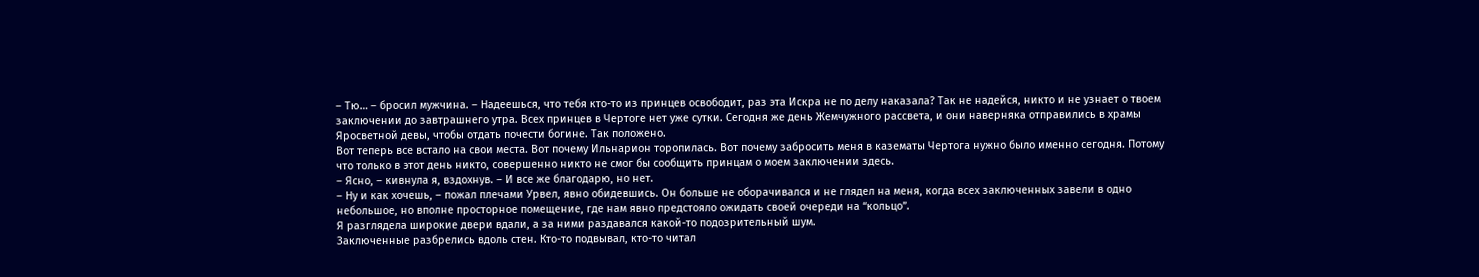– Тю… – бросил мужчина. – Надеешься, что тебя кто-то из принцев освободит, раз эта Искра не по делу наказала? Так не надейся, никто и не узнает о твоем заключении до завтрашнего утра. Всех принцев в Чертоге нет уже сутки. Сегодня же день Жемчужного рассвета, и они наверняка отправились в храмы Яросветной девы, чтобы отдать почести богине. Так положено.
Вот теперь все встало на свои места. Вот почему Ильнарион торопилась. Вот почему забросить меня в казематы Чертога нужно было именно сегодня. Потому что только в этот день никто, совершенно никто не смог бы сообщить принцам о моем заключении здесь.
– Ясно, – кивнула я, вздохнув. – И все же благодарю, но нет.
– Ну и как хочешь, – пожал плечами Урвел, явно обидевшись. Он больше не оборачивался и не глядел на меня, когда всех заключенных завели в одно небольшое, но вполне просторное помещение, где нам явно предстояло ожидать своей очереди на “кольцо”.
Я разглядела широкие двери вдали, а за ними раздавался какой-то подозрительный шум.
Заключенные разбрелись вдоль стен. Кто-то подвывал, кто-то читал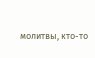молитвы, кто-то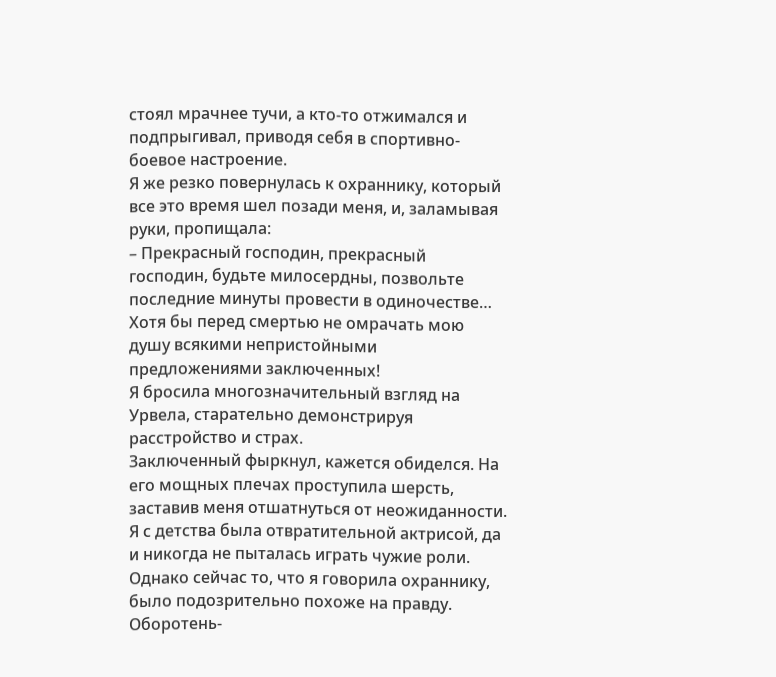стоял мрачнее тучи, а кто-то отжимался и подпрыгивал, приводя себя в спортивно-боевое настроение.
Я же резко повернулась к охраннику, который все это время шел позади меня, и, заламывая руки, пропищала:
– Прекрасный господин, прекрасный господин, будьте милосердны, позвольте последние минуты провести в одиночестве… Хотя бы перед смертью не омрачать мою душу всякими непристойными предложениями заключенных!
Я бросила многозначительный взгляд на Урвела, старательно демонстрируя расстройство и страх.
Заключенный фыркнул, кажется обиделся. На его мощных плечах проступила шерсть, заставив меня отшатнуться от неожиданности.
Я с детства была отвратительной актрисой, да и никогда не пыталась играть чужие роли. Однако сейчас то, что я говорила охраннику, было подозрительно похоже на правду. Оборотень-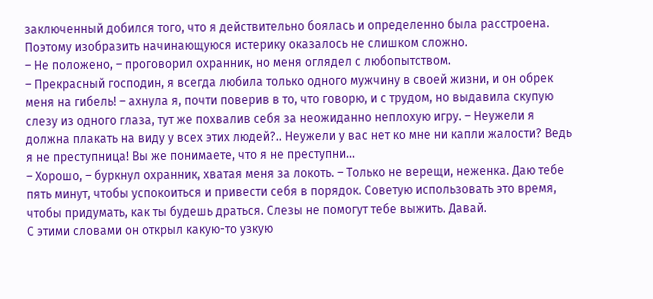заключенный добился того, что я действительно боялась и определенно была расстроена. Поэтому изобразить начинающуюся истерику оказалось не слишком сложно.
– Не положено, – проговорил охранник, но меня оглядел с любопытством.
– Прекрасный господин, я всегда любила только одного мужчину в своей жизни, и он обрек меня на гибель! – ахнула я, почти поверив в то, что говорю, и с трудом, но выдавила скупую слезу из одного глаза, тут же похвалив себя за неожиданно неплохую игру. – Неужели я должна плакать на виду у всех этих людей?.. Неужели у вас нет ко мне ни капли жалости? Ведь я не преступница! Вы же понимаете, что я не преступни…
– Хорошо, – буркнул охранник, хватая меня за локоть. – Только не верещи, неженка. Даю тебе пять минут, чтобы успокоиться и привести себя в порядок. Советую использовать это время, чтобы придумать, как ты будешь драться. Слезы не помогут тебе выжить. Давай.
С этими словами он открыл какую-то узкую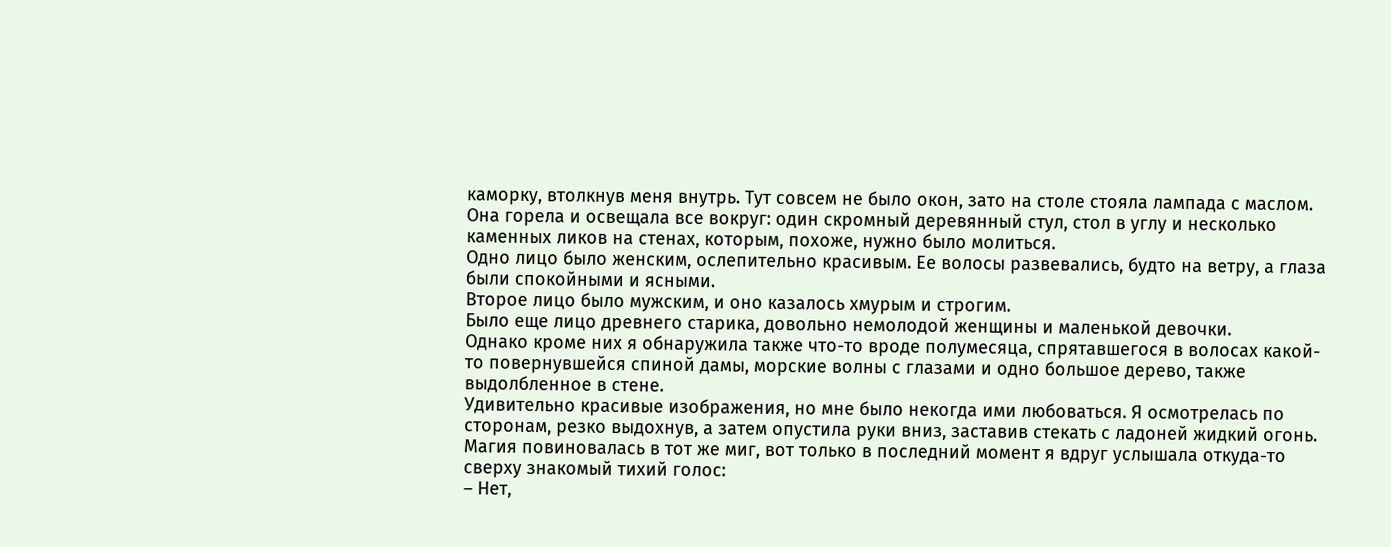каморку, втолкнув меня внутрь. Тут совсем не было окон, зато на столе стояла лампада с маслом. Она горела и освещала все вокруг: один скромный деревянный стул, стол в углу и несколько каменных ликов на стенах, которым, похоже, нужно было молиться.
Одно лицо было женским, ослепительно красивым. Ее волосы развевались, будто на ветру, а глаза были спокойными и ясными.
Второе лицо было мужским, и оно казалось хмурым и строгим.
Было еще лицо древнего старика, довольно немолодой женщины и маленькой девочки.
Однако кроме них я обнаружила также что-то вроде полумесяца, спрятавшегося в волосах какой-то повернувшейся спиной дамы, морские волны с глазами и одно большое дерево, также выдолбленное в стене.
Удивительно красивые изображения, но мне было некогда ими любоваться. Я осмотрелась по сторонам, резко выдохнув, а затем опустила руки вниз, заставив стекать с ладоней жидкий огонь.
Магия повиновалась в тот же миг, вот только в последний момент я вдруг услышала откуда-то сверху знакомый тихий голос:
– Нет,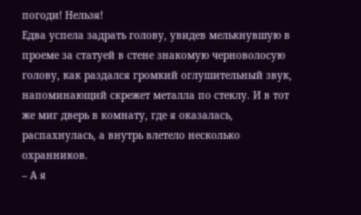погоди! Нельзя!
Едва успела задрать голову, увидев мелькнувшую в проеме за статуей в стене знакомую черноволосую голову, как раздался громкий оглушительный звук, напоминающий скрежет металла по стеклу. И в тот же миг дверь в комнату, где я оказалась, распахнулась, а внутрь влетело несколько охранников.
– А я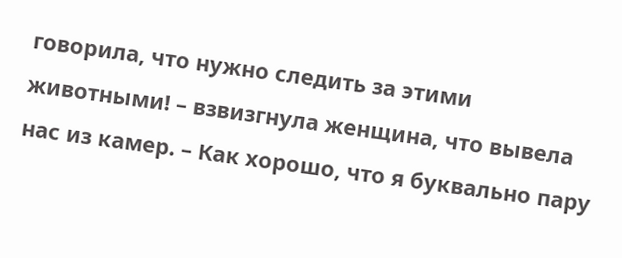говорила, что нужно следить за этими животными! – взвизгнула женщина, что вывела нас из камер. – Как хорошо, что я буквально пару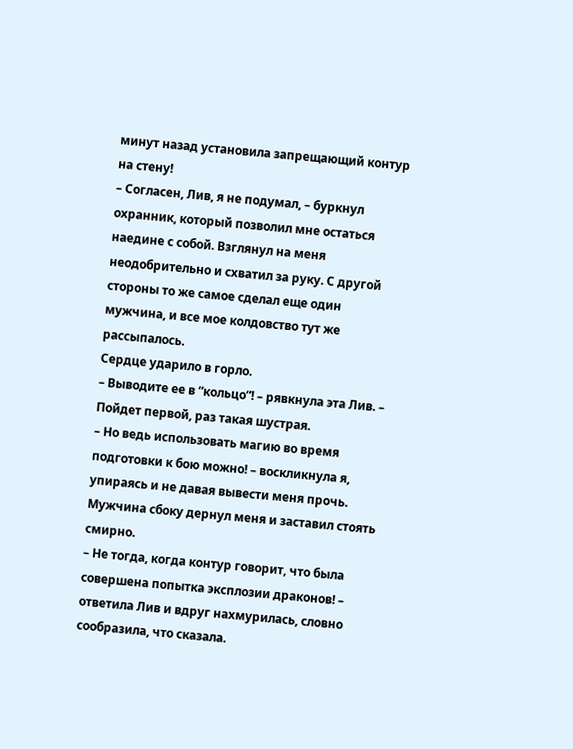минут назад установила запрещающий контур на стену!
– Согласен, Лив, я не подумал, – буркнул охранник, который позволил мне остаться наедине с собой. Взглянул на меня неодобрительно и схватил за руку. С другой стороны то же самое сделал еще один мужчина, и все мое колдовство тут же рассыпалось.
Сердце ударило в горло.
– Выводите ее в “кольцо”! – рявкнула эта Лив. – Пойдет первой, раз такая шустрая.
– Но ведь использовать магию во время подготовки к бою можно! – воскликнула я, упираясь и не давая вывести меня прочь.
Мужчина сбоку дернул меня и заставил стоять смирно.
– Не тогда, когда контур говорит, что была совершена попытка эксплозии драконов! – ответила Лив и вдруг нахмурилась, словно сообразила, что сказала.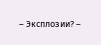– Эксплозии? –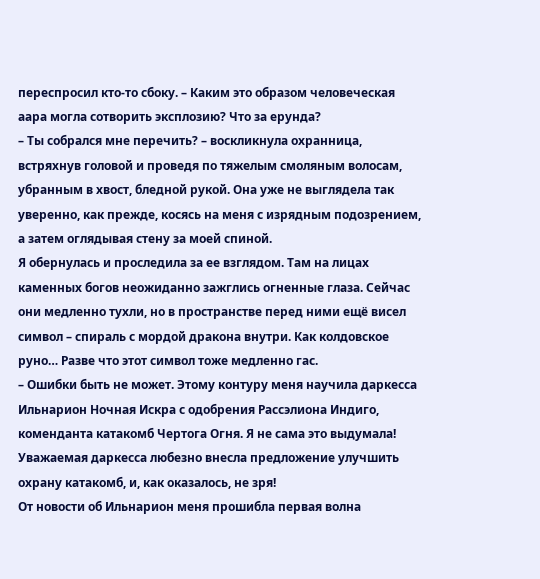переспросил кто-то сбоку. – Каким это образом человеческая аара могла сотворить эксплозию? Что за ерунда?
– Ты собрался мне перечить? – воскликнула охранница, встряхнув головой и проведя по тяжелым смоляным волосам, убранным в хвост, бледной рукой. Она уже не выглядела так уверенно, как прежде, косясь на меня с изрядным подозрением, а затем оглядывая стену за моей спиной.
Я обернулась и проследила за ее взглядом. Там на лицах каменных богов неожиданно зажглись огненные глаза. Сейчас они медленно тухли, но в пространстве перед ними ещё висел символ – спираль с мордой дракона внутри. Как колдовское руно… Разве что этот символ тоже медленно гас.
– Ошибки быть не может. Этому контуру меня научила даркесса Ильнарион Ночная Искра с одобрения Рассэлиона Индиго, коменданта катакомб Чертога Огня. Я не сама это выдумала! Уважаемая даркесса любезно внесла предложение улучшить охрану катакомб, и, как оказалось, не зря!
От новости об Ильнарион меня прошибла первая волна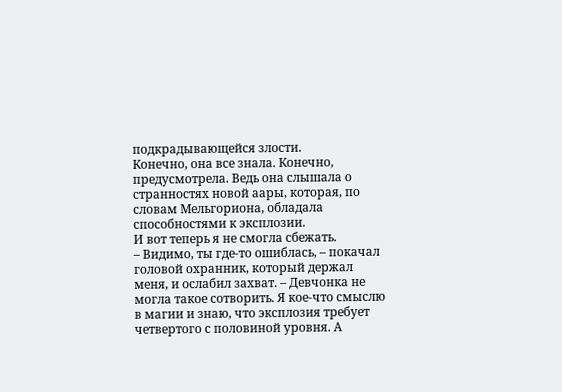подкрадывающейся злости.
Конечно, она все знала. Конечно, предусмотрела. Ведь она слышала о странностях новой аары, которая, по словам Мельгориона, обладала способностями к эксплозии.
И вот теперь я не смогла сбежать.
– Видимо, ты где-то ошиблась, – покачал головой охранник, который держал меня, и ослабил захват. – Девчонка не могла такое сотворить. Я кое-что смыслю в магии и знаю, что эксплозия требует четвертого с половиной уровня. А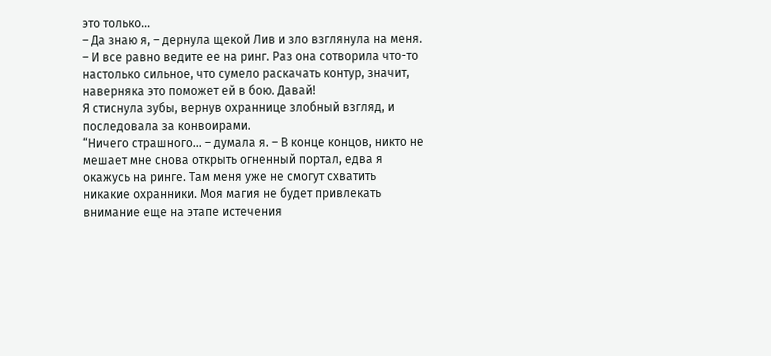это только…
– Да знаю я, – дернула щекой Лив и зло взглянула на меня. – И все равно ведите ее на ринг. Раз она сотворила что-то настолько сильное, что сумело раскачать контур, значит, наверняка это поможет ей в бою. Давай!
Я стиснула зубы, вернув охраннице злобный взгляд, и последовала за конвоирами.
“Ничего страшного… – думала я. – В конце концов, никто не мешает мне снова открыть огненный портал, едва я окажусь на ринге. Там меня уже не смогут схватить никакие охранники. Моя магия не будет привлекать внимание еще на этапе истечения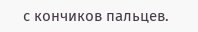с кончиков пальцев.